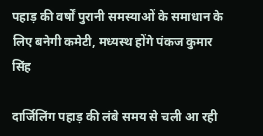पहाड़ की वर्षों पुरानी समस्याओं के समाधान के लिए बनेगी कमेटी, मध्यस्थ होंगे पंकज कुमार सिंह

दार्जिलिंग पहाड़ की लंबे समय से चली आ रही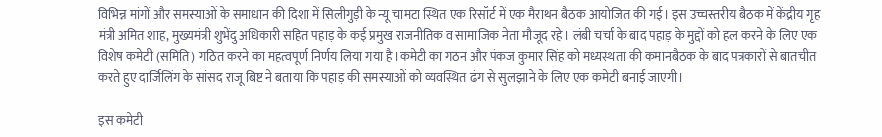विभिन्न मांगों और समस्याओं के समाधान की दिशा में सिलीगुड़ी के न्यू चामटा स्थित एक रिसॉर्ट में एक मैराथन बैठक आयोजित की गई। इस उच्चस्तरीय बैठक में केंद्रीय गृह मंत्री अमित शाह, मुख्यमंत्री शुभेंदु अधिकारी सहित पहाड़ के कई प्रमुख राजनीतिक व सामाजिक नेता मौजूद रहे। लंबी चर्चा के बाद पहाड़ के मुद्दों को हल करने के लिए एक विशेष कमेटी (समिति) गठित करने का महत्वपूर्ण निर्णय लिया गया है।कमेटी का गठन और पंकज कुमार सिंह को मध्यस्थता की कमानबैठक के बाद पत्रकारों से बातचीत करते हुए दार्जिलिंग के सांसद राजू बिष्ट ने बताया कि पहाड़ की समस्याओं को व्यवस्थित ढंग से सुलझाने के लिए एक कमेटी बनाई जाएगी।

इस कमेटी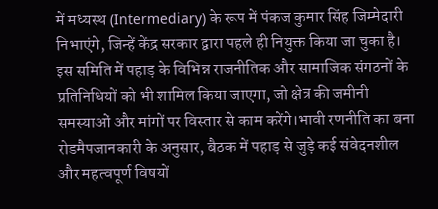में मध्यस्थ (Intermediary) के रूप में पंकज कुमार सिंह जिम्मेदारी निभाएंगे, जिन्हें केंद्र सरकार द्वारा पहले ही नियुक्त किया जा चुका है। इस समिति में पहाड़ के विभिन्न राजनीतिक और सामाजिक संगठनों के प्रतिनिधियों को भी शामिल किया जाएगा, जो क्षेत्र की जमीनी समस्याओं और मांगों पर विस्तार से काम करेंगे।भावी रणनीति का बना रोडमैपजानकारी के अनुसार, बैठक में पहाड़ से जुड़े कई संवेदनशील और महत्वपूर्ण विषयों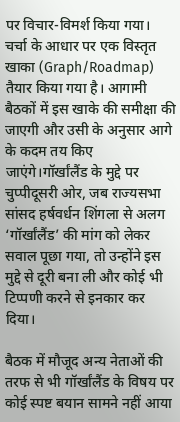पर विचार-विमर्श किया गया। चर्चा के आधार पर एक विस्तृत खाका (Graph/Roadmap) तैयार किया गया है। आगामी बैठकों में इस खाके की समीक्षा की जाएगी और उसी के अनुसार आगे के कदम तय किए जाएंगे।गॉर्खांलैंड के मुद्दे पर चुप्पीदूसरी ओर, जब राज्यसभा सांसद हर्षवर्धन शिंगला से अलग ‘गॉर्खांलैंड’ की मांग को लेकर सवाल पूछा गया, तो उन्होंने इस मुद्दे से दूरी बना ली और कोई भी टिप्पणी करने से इनकार कर दिया।

बैठक में मौजूद अन्य नेताओं की तरफ से भी गॉर्खांलैंड के विषय पर कोई स्पष्ट बयान सामने नहीं आया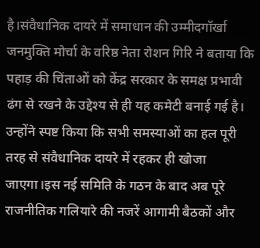है।संवैधानिक दायरे में समाधान की उम्मीदगॉर्खा जनमुक्ति मोर्चा के वरिष्ठ नेता रोशन गिरि ने बताया कि पहाड़ की चिंताओं को केंद्र सरकार के समक्ष प्रभावी ढंग से रखने के उद्देश्य से ही यह कमेटी बनाई गई है। उन्होंने स्पष्ट किया कि सभी समस्याओं का हल पूरी तरह से संवैधानिक दायरे में रहकर ही खोजा जाएगा।इस नई समिति के गठन के बाद अब पूरे राजनीतिक गलियारे की नजरें आगामी बैठकों और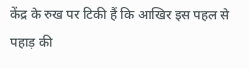केंद्र के रुख पर टिकी हैं कि आखिर इस पहल से पहाड़ की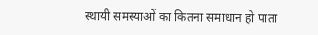स्थायी समस्याओं का कितना समाधान हो पाता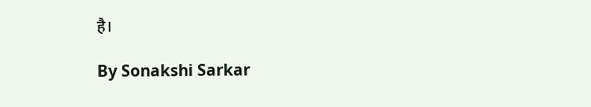है।

By Sonakshi Sarkar